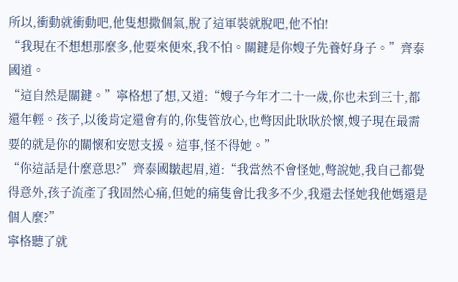所以,衝動就衝動吧,他隻想撒個氣,脫了這軍裝就脫吧,他不怕!
“我現在不想想那麼多,他要來便來,我不怕。關鍵是你嫂子先養好身子。”齊泰國道。
“這自然是關鍵。”寧格想了想,又道:“嫂子今年才二十一歲,你也未到三十,都還年輕。孩子,以後肯定還會有的,你隻管放心,也彆因此耿耿於懷,嫂子現在最需要的就是你的關懷和安慰支援。這事,怪不得她。”
“你這話是什麼意思?”齊泰國皺起眉,道:“我當然不會怪她,彆說她,我自己都覺得意外,孩子流產了我固然心痛,但她的痛隻會比我多不少,我還去怪她我他媽還是個人麼?”
寧格聽了就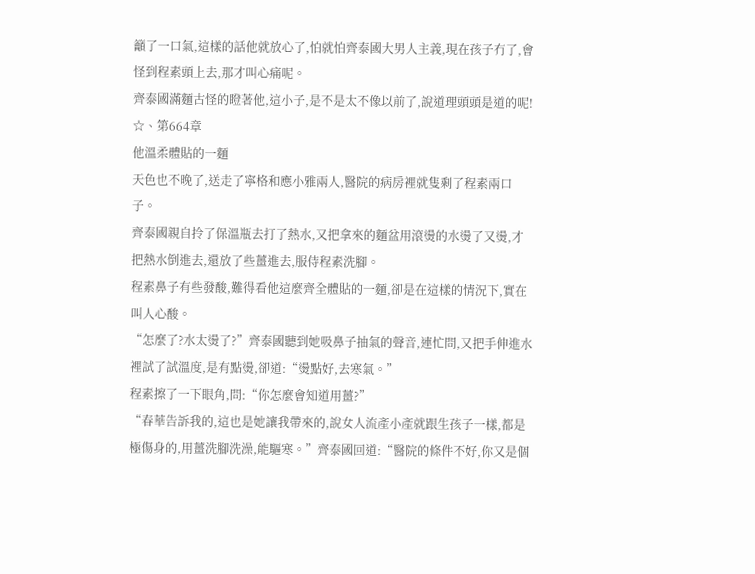籲了一口氣,這樣的話他就放心了,怕就怕齊泰國大男人主義,現在孩子冇了,會怪到程素頭上去,那才叫心痛呢。
齊泰國滿麵古怪的瞪著他,這小子,是不是太不像以前了,說道理頭頭是道的呢!
☆、第664章
他溫柔體貼的一麵
天色也不晚了,送走了寧格和應小雅兩人,醫院的病房裡就隻剩了程素兩口子。
齊泰國親自拎了保溫瓶去打了熱水,又把拿來的麵盆用滾燙的水燙了又燙,才把熱水倒進去,還放了些薑進去,服侍程素洗腳。
程素鼻子有些發酸,難得看他這麼齊全體貼的一麵,卻是在這樣的情況下,實在叫人心酸。
“怎麼了?水太燙了?”齊泰國聽到她吸鼻子抽氣的聲音,連忙問,又把手伸進水裡試了試溫度,是有點燙,卻道:“燙點好,去寒氣。”
程素擦了一下眼角,問:“你怎麼會知道用薑?”
“春華告訴我的,這也是她讓我帶來的,說女人流產小產就跟生孩子一樣,都是極傷身的,用薑洗腳洗澡,能驅寒。”齊泰國回道:“醫院的條件不好,你又是個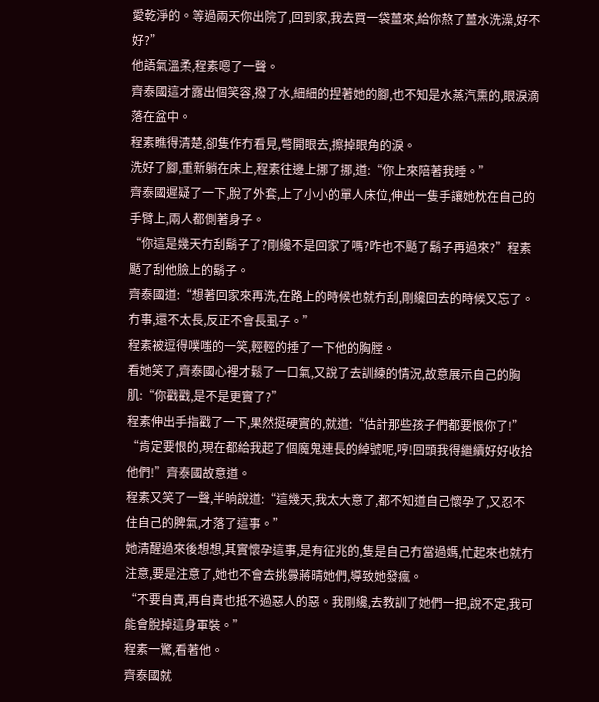愛乾淨的。等過兩天你出院了,回到家,我去買一袋薑來,給你熬了薑水洗澡,好不好?”
他語氣溫柔,程素嗯了一聲。
齊泰國這才露出個笑容,撥了水,細細的捏著她的腳,也不知是水蒸汽熏的,眼淚滴落在盆中。
程素瞧得清楚,卻隻作冇看見,彆開眼去,擦掉眼角的淚。
洗好了腳,重新躺在床上,程素往邊上挪了挪,道:“你上來陪著我睡。”
齊泰國遲疑了一下,脫了外套,上了小小的單人床位,伸出一隻手讓她枕在自己的手臂上,兩人都側著身子。
“你這是幾天冇刮鬍子了?剛纔不是回家了嗎?咋也不颳了鬍子再過來?”程素颳了刮他臉上的鬍子。
齊泰國道:“想著回家來再洗,在路上的時候也就冇刮,剛纔回去的時候又忘了。冇事,還不太長,反正不會長虱子。”
程素被逗得噗嗤的一笑,輕輕的捶了一下他的胸膛。
看她笑了,齊泰國心裡才鬆了一口氣,又說了去訓練的情況,故意展示自己的胸肌:“你戳戳,是不是更實了?”
程素伸出手指戳了一下,果然挺硬實的,就道:“估計那些孩子們都要恨你了!”
“肯定要恨的,現在都給我起了個魔鬼連長的綽號呢,哼!回頭我得繼續好好收拾他們!”齊泰國故意道。
程素又笑了一聲,半晌說道:“這幾天,我太大意了,都不知道自己懷孕了,又忍不住自己的脾氣,才落了這事。”
她清醒過來後想想,其實懷孕這事,是有征兆的,隻是自己冇當過媽,忙起來也就冇注意,要是注意了,她也不會去挑釁蔣晴她們,導致她發瘋。
“不要自責,再自責也抵不過惡人的惡。我剛纔,去教訓了她們一把,說不定,我可能會脫掉這身軍裝。”
程素一驚,看著他。
齊泰國就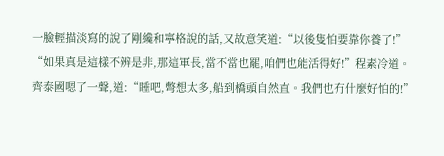一臉輕描淡寫的說了剛纔和寧格說的話,又故意笑道:“以後隻怕要靠你養了!”
“如果真是這樣不辨是非,那這軍長,當不當也罷,咱們也能活得好!”程素冷道。
齊泰國嗯了一聲,道:“睡吧,彆想太多,船到橋頭自然直。我們也冇什麼好怕的!”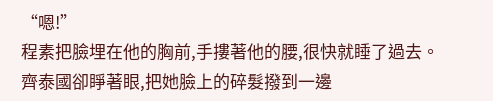“嗯!”
程素把臉埋在他的胸前,手摟著他的腰,很快就睡了過去。
齊泰國卻睜著眼,把她臉上的碎髮撥到一邊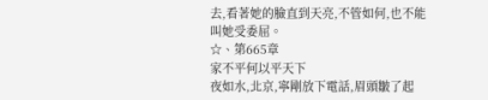去,看著她的臉直到天亮,不管如何,也不能叫她受委屈。
☆、第665章
家不平何以平天下
夜如水,北京,寧剛放下電話,眉頭皺了起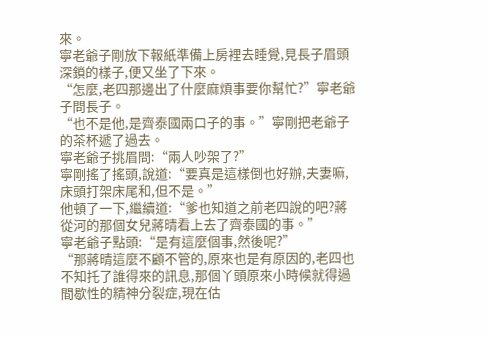來。
寧老爺子剛放下報紙準備上房裡去睡覺,見長子眉頭深鎖的樣子,便又坐了下來。
“怎麼,老四那邊出了什麼麻煩事要你幫忙?”寧老爺子問長子。
“也不是他,是齊泰國兩口子的事。”寧剛把老爺子的茶杯遞了過去。
寧老爺子挑眉問:“兩人吵架了?”
寧剛搖了搖頭,說道:“要真是這樣倒也好辦,夫妻嘛,床頭打架床尾和,但不是。”
他頓了一下,繼續道:“爹也知道之前老四說的吧?蔣從河的那個女兒蔣晴看上去了齊泰國的事。”
寧老爺子點頭:“是有這麼個事,然後呢?”
“那蔣晴這麼不顧不管的,原來也是有原因的,老四也不知托了誰得來的訊息,那個丫頭原來小時候就得過間歇性的精神分裂症,現在估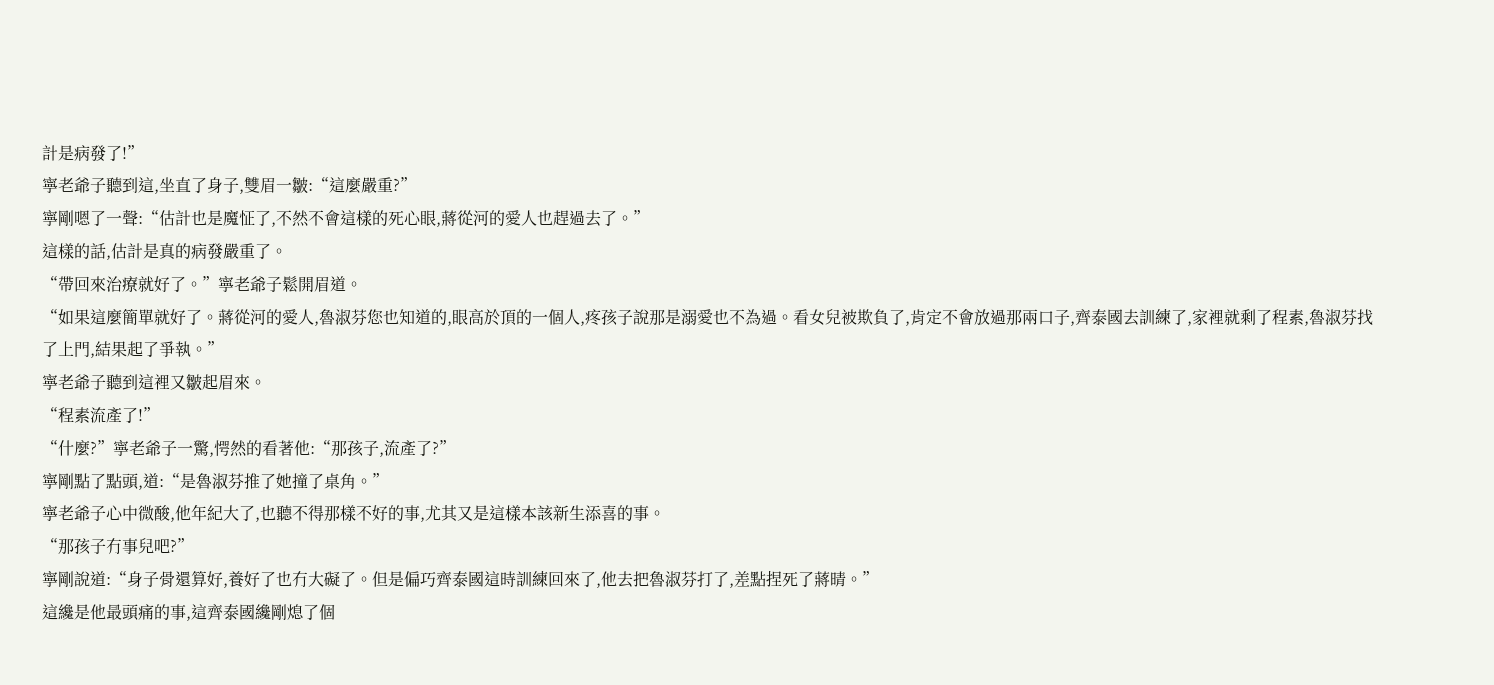計是病發了!”
寧老爺子聽到這,坐直了身子,雙眉一皺:“這麼嚴重?”
寧剛嗯了一聲:“估計也是魔怔了,不然不會這樣的死心眼,蔣從河的愛人也趕過去了。”
這樣的話,估計是真的病發嚴重了。
“帶回來治療就好了。”寧老爺子鬆開眉道。
“如果這麼簡單就好了。蔣從河的愛人,魯淑芬您也知道的,眼高於頂的一個人,疼孩子說那是溺愛也不為過。看女兒被欺負了,肯定不會放過那兩口子,齊泰國去訓練了,家裡就剩了程素,魯淑芬找了上門,結果起了爭執。”
寧老爺子聽到這裡又皺起眉來。
“程素流產了!”
“什麼?”寧老爺子一驚,愕然的看著他:“那孩子,流產了?”
寧剛點了點頭,道:“是魯淑芬推了她撞了桌角。”
寧老爺子心中微酸,他年紀大了,也聽不得那樣不好的事,尤其又是這樣本該新生添喜的事。
“那孩子冇事兒吧?”
寧剛說道:“身子骨還算好,養好了也冇大礙了。但是偏巧齊泰國這時訓練回來了,他去把魯淑芬打了,差點捏死了蔣晴。”
這纔是他最頭痛的事,這齊泰國纔剛熄了個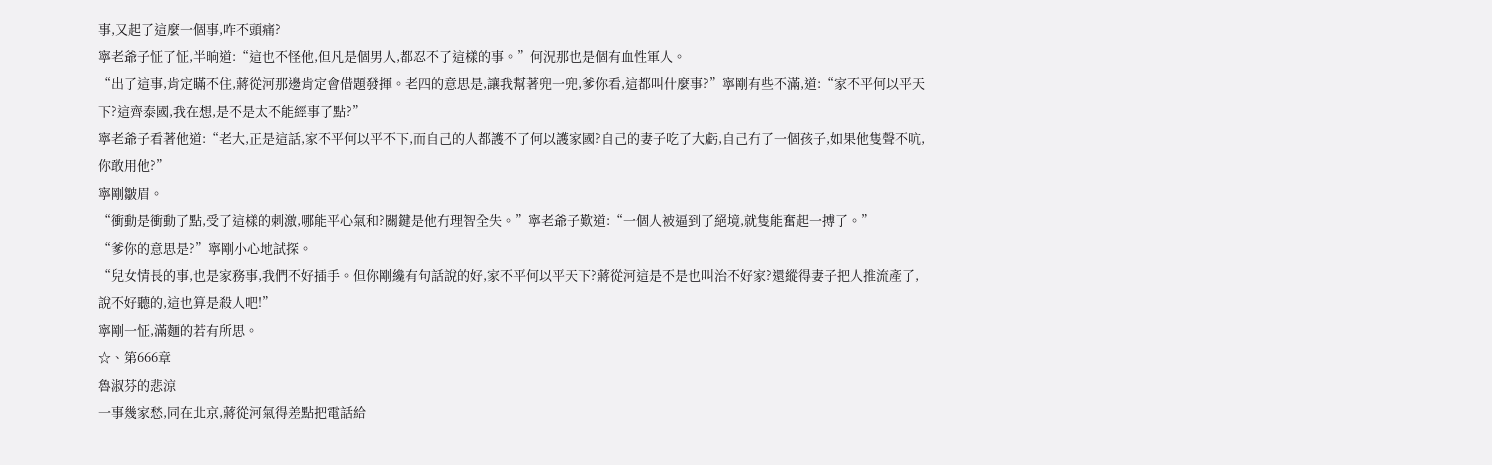事,又起了這麼一個事,咋不頭痛?
寧老爺子怔了怔,半晌道:“這也不怪他,但凡是個男人,都忍不了這樣的事。”何況那也是個有血性軍人。
“出了這事,肯定瞞不住,蔣從河那邊肯定會借題發揮。老四的意思是,讓我幫著兜一兜,爹你看,這都叫什麼事?”寧剛有些不滿,道:“家不平何以平天下?這齊泰國,我在想,是不是太不能經事了點?”
寧老爺子看著他道:“老大,正是這話,家不平何以平不下,而自己的人都護不了何以護家國?自己的妻子吃了大虧,自己冇了一個孩子,如果他隻聲不吭,你敢用他?”
寧剛皺眉。
“衝動是衝動了點,受了這樣的刺激,哪能平心氣和?關鍵是他冇理智全失。”寧老爺子歎道:“一個人被逼到了絕境,就隻能奮起一搏了。”
“爹你的意思是?”寧剛小心地試探。
“兒女情長的事,也是家務事,我們不好插手。但你剛纔有句話說的好,家不平何以平天下?蔣從河這是不是也叫治不好家?還縱得妻子把人推流產了,說不好聽的,這也算是殺人吧!”
寧剛一怔,滿麵的若有所思。
☆、第666章
魯淑芬的悲涼
一事幾家愁,同在北京,蔣從河氣得差點把電話給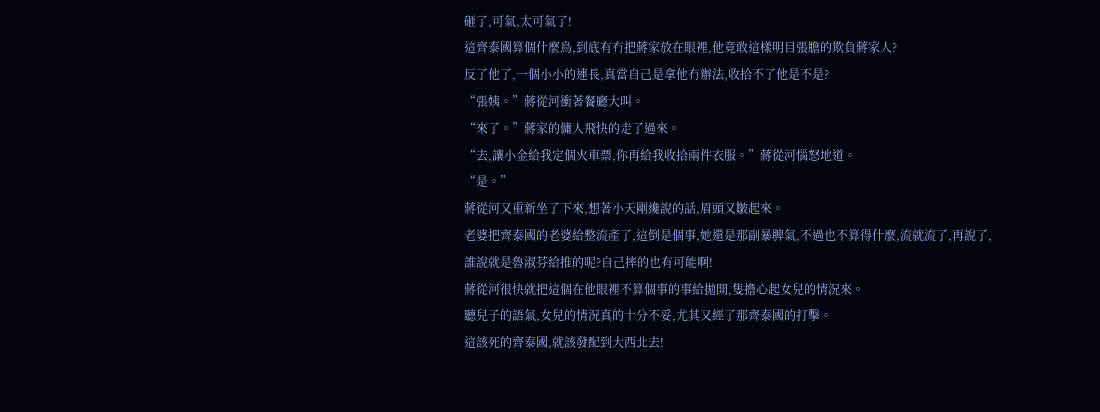砸了,可氣,太可氣了!
這齊泰國算個什麼鳥,到底有冇把蔣家放在眼裡,他竟敢這樣明目張膽的欺負蔣家人?
反了他了,一個小小的連長,真當自己是拿他冇辦法,收拾不了他是不是?
“張姨。”蔣從河衝著餐廳大叫。
“來了。”蔣家的傭人飛快的走了過來。
“去,讓小金給我定個火車票,你再給我收拾兩件衣服。”蔣從河惱怒地道。
“是。”
蔣從河又重新坐了下來,想著小天剛纔說的話,眉頭又皺起來。
老婆把齊泰國的老婆給整流產了,這倒是個事,她還是那副暴脾氣,不過也不算得什麼,流就流了,再說了,誰說就是魯淑芬給推的呢?自己摔的也有可能啊!
蔣從河很快就把這個在他眼裡不算個事的事給拋開,隻擔心起女兒的情況來。
聽兒子的語氣,女兒的情況真的十分不妥,尤其又經了那齊泰國的打擊。
這該死的齊泰國,就該發配到大西北去!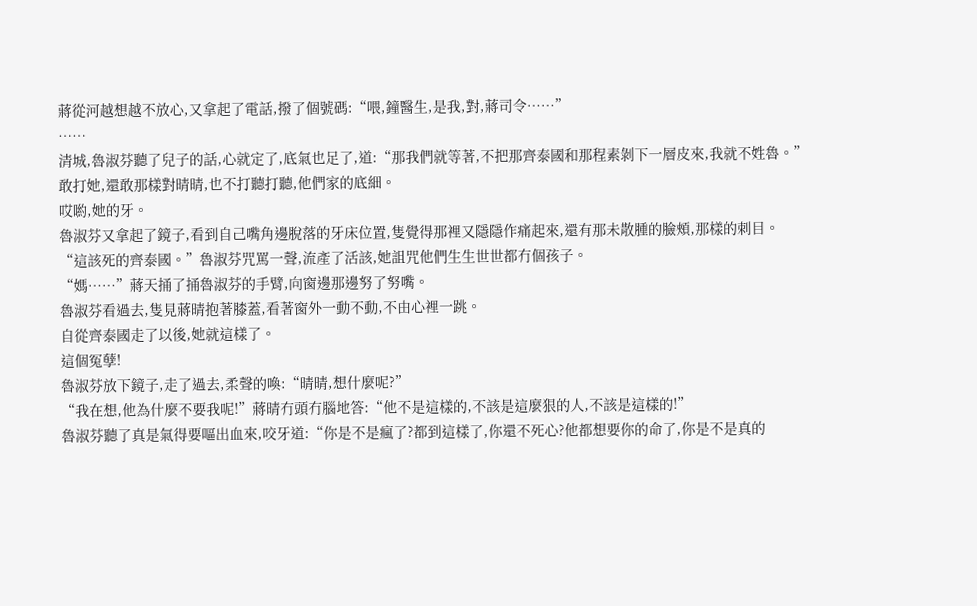蔣從河越想越不放心,又拿起了電話,撥了個號碼:“喂,鐘醫生,是我,對,蔣司令……”
……
清城,魯淑芬聽了兒子的話,心就定了,底氣也足了,道:“那我們就等著,不把那齊泰國和那程素剝下一層皮來,我就不姓魯。”
敢打她,還敢那樣對晴晴,也不打聽打聽,他們家的底細。
哎喲,她的牙。
魯淑芬又拿起了鏡子,看到自己嘴角邊脫落的牙床位置,隻覺得那裡又隱隱作痛起來,還有那未散腫的臉頰,那樣的刺目。
“這該死的齊泰國。”魯淑芬咒罵一聲,流產了活該,她詛咒他們生生世世都冇個孩子。
“媽……”蔣天捅了捅魯淑芬的手臂,向窗邊那邊努了努嘴。
魯淑芬看過去,隻見蔣晴抱著膝蓋,看著窗外一動不動,不由心裡一跳。
自從齊泰國走了以後,她就這樣了。
這個冤孽!
魯淑芬放下鏡子,走了過去,柔聲的喚:“晴晴,想什麼呢?”
“我在想,他為什麼不要我呢!”蔣晴冇頭冇腦地答:“他不是這樣的,不該是這麼狠的人,不該是這樣的!”
魯淑芬聽了真是氣得要嘔出血來,咬牙道:“你是不是瘋了?都到這樣了,你還不死心?他都想要你的命了,你是不是真的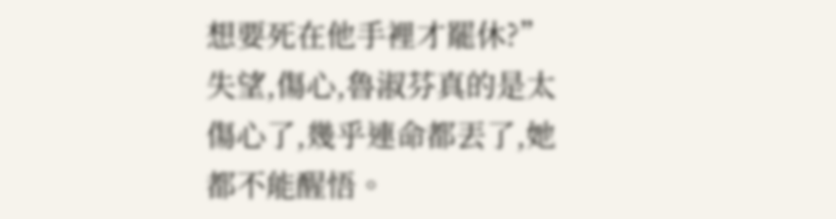想要死在他手裡才罷休?”
失望,傷心,魯淑芬真的是太傷心了,幾乎連命都丟了,她都不能醒悟。